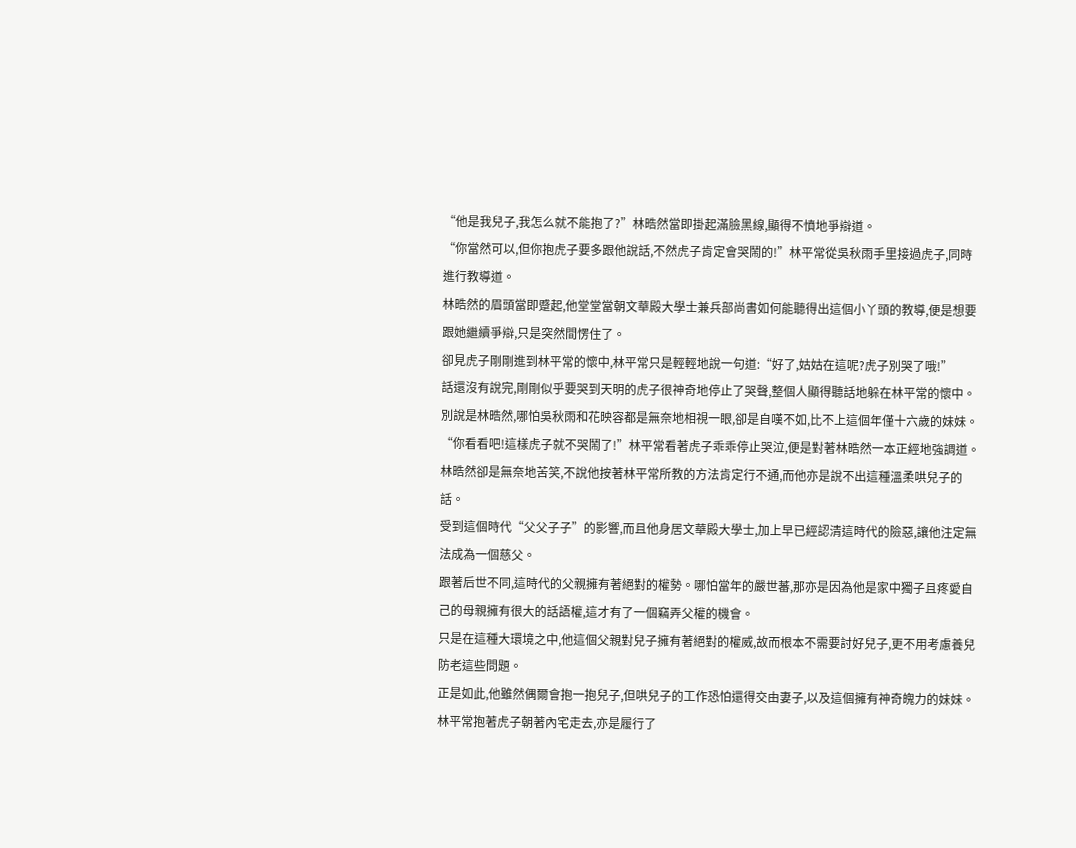“他是我兒子,我怎么就不能抱了?”林晧然當即掛起滿臉黑線,顯得不憤地爭辯道。
“你當然可以,但你抱虎子要多跟他說話,不然虎子肯定會哭鬧的!”林平常從吳秋雨手里接過虎子,同時進行教導道。
林晧然的眉頭當即蹙起,他堂堂當朝文華殿大學士兼兵部尚書如何能聽得出這個小丫頭的教導,便是想要跟她繼續爭辯,只是突然間愣住了。
卻見虎子剛剛進到林平常的懷中,林平常只是輕輕地說一句道:“好了,姑姑在這呢?虎子別哭了哦!”
話還沒有說完,剛剛似乎要哭到天明的虎子很神奇地停止了哭聲,整個人顯得聽話地躲在林平常的懷中。
別說是林晧然,哪怕吳秋雨和花映容都是無奈地相視一眼,卻是自嘆不如,比不上這個年僅十六歲的妹妹。
“你看看吧!這樣虎子就不哭鬧了!”林平常看著虎子乖乖停止哭泣,便是對著林晧然一本正經地強調道。
林晧然卻是無奈地苦笑,不說他按著林平常所教的方法肯定行不通,而他亦是說不出這種溫柔哄兒子的話。
受到這個時代“父父子子”的影響,而且他身居文華殿大學士,加上早已經認清這時代的險惡,讓他注定無法成為一個慈父。
跟著后世不同,這時代的父親擁有著絕對的權勢。哪怕當年的嚴世蕃,那亦是因為他是家中獨子且疼愛自己的母親擁有很大的話語權,這才有了一個竊弄父權的機會。
只是在這種大環境之中,他這個父親對兒子擁有著絕對的權威,故而根本不需要討好兒子,更不用考慮養兒防老這些問題。
正是如此,他雖然偶爾會抱一抱兒子,但哄兒子的工作恐怕還得交由妻子,以及這個擁有神奇魄力的妹妹。
林平常抱著虎子朝著內宅走去,亦是履行了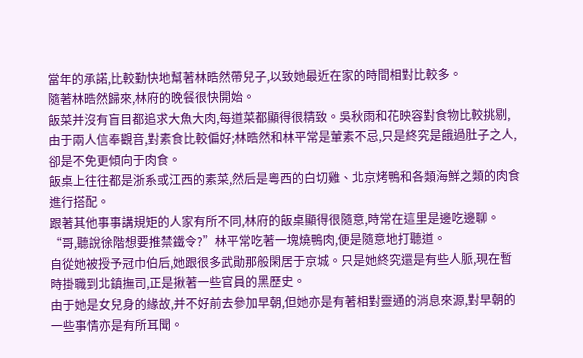當年的承諾,比較勤快地幫著林晧然帶兒子,以致她最近在家的時間相對比較多。
隨著林晧然歸來,林府的晚餐很快開始。
飯菜并沒有盲目都追求大魚大肉,每道菜都顯得很精致。吳秋雨和花映容對食物比較挑剔,由于兩人信奉觀音,對素食比較偏好;林晧然和林平常是葷素不忌,只是終究是餓過肚子之人,卻是不免更傾向于肉食。
飯桌上往往都是浙系或江西的素菜,然后是粵西的白切雞、北京烤鴨和各類海鮮之類的肉食進行搭配。
跟著其他事事講規矩的人家有所不同,林府的飯桌顯得很隨意,時常在這里是邊吃邊聊。
“哥,聽說徐階想要推禁鐵令?”林平常吃著一塊燒鴨肉,便是隨意地打聽道。
自從她被授予冠巾伯后,她跟很多武勛那般閑居于京城。只是她終究還是有些人脈,現在暫時掛職到北鎮撫司,正是揪著一些官員的黑歷史。
由于她是女兒身的緣故,并不好前去參加早朝,但她亦是有著相對靈通的消息來源,對早朝的一些事情亦是有所耳聞。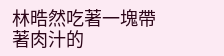林晧然吃著一塊帶著肉汁的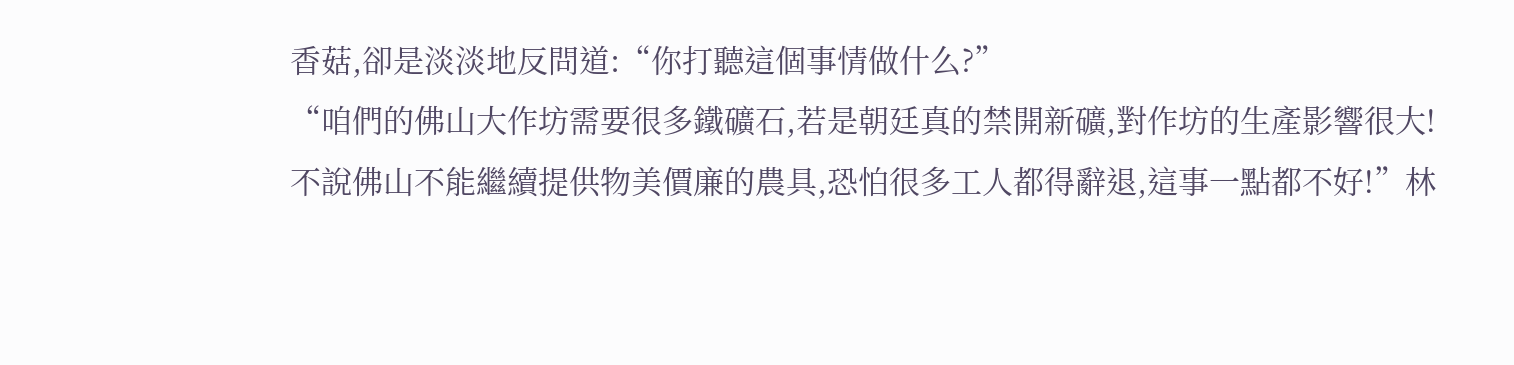香菇,卻是淡淡地反問道:“你打聽這個事情做什么?”
“咱們的佛山大作坊需要很多鐵礦石,若是朝廷真的禁開新礦,對作坊的生產影響很大!不說佛山不能繼續提供物美價廉的農具,恐怕很多工人都得辭退,這事一點都不好!”林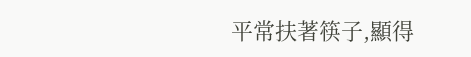平常扶著筷子,顯得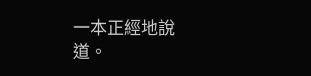一本正經地說道。